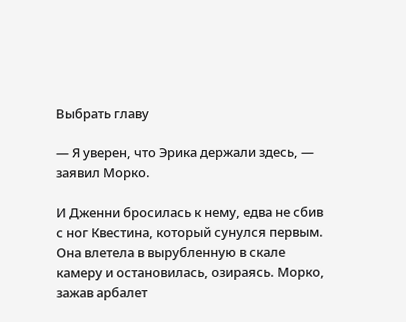Выбрать главу

— Я уверен, что Эрика держали здесь, — заявил Морко.

И Дженни бросилась к нему, едва не сбив с ног Квестина, который сунулся первым. Она влетела в вырубленную в скале камеру и остановилась, озираясь. Морко, зажав арбалет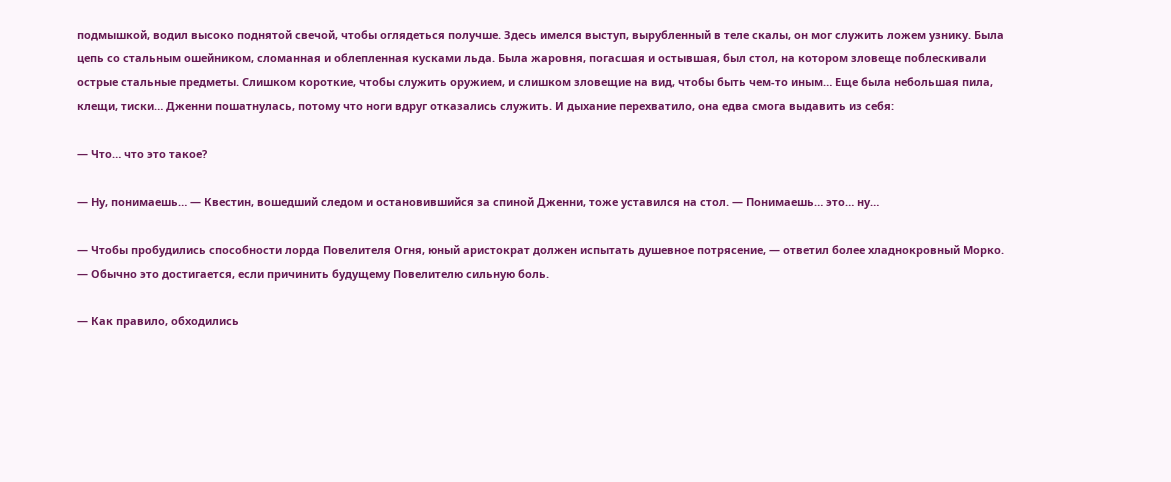подмышкой, водил высоко поднятой свечой, чтобы оглядеться получше. Здесь имелся выступ, вырубленный в теле скалы, он мог служить ложем узнику. Была цепь со стальным ошейником, сломанная и облепленная кусками льда. Была жаровня, погасшая и остывшая, был стол, на котором зловеще поблескивали острые стальные предметы. Слишком короткие, чтобы служить оружием, и слишком зловещие на вид, чтобы быть чем-то иным… Еще была небольшая пила, клещи, тиски… Дженни пошатнулась, потому что ноги вдруг отказались служить. И дыхание перехватило, она едва смога выдавить из себя:

— Что… что это такое?

— Ну, понимаешь… — Квестин, вошедший следом и остановившийся за спиной Дженни, тоже уставился на стол. — Понимаешь… это… ну…

— Чтобы пробудились способности лорда Повелителя Огня, юный аристократ должен испытать душевное потрясение, — ответил более хладнокровный Морко. — Обычно это достигается, если причинить будущему Повелителю сильную боль.

— Как правило, обходились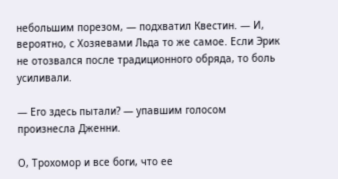небольшим порезом, — подхватил Квестин. — И, вероятно, с Хозяевами Льда то же самое. Если Эрик не отозвался после традиционного обряда, то боль усиливали.

— Его здесь пытали? — упавшим голосом произнесла Дженни.

О, Трохомор и все боги, что ее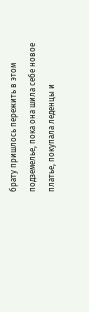брату пришлось пережить в этом подземелье, пока она шила себе новое платье, покупала леденцы и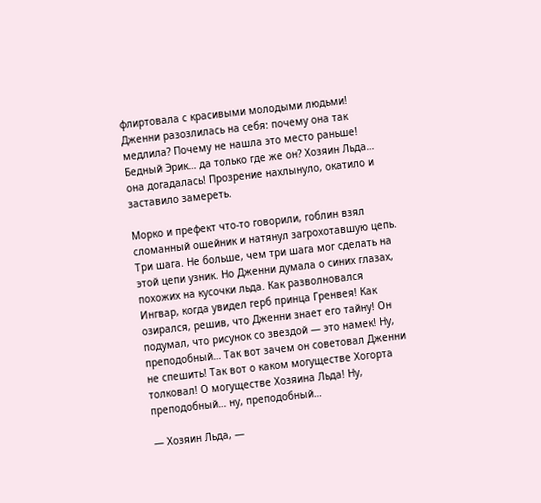флиртовала с красивыми молодыми людьми! Дженни разозлилась на себя: почему она так медлила? Почему не нашла это место раньше! Бедный Эрик… да только где же он? Хозяин Льда… она догадалась! Прозрение нахлынуло, окатило и заставило замереть.

Морко и префект что-то говорили, гоблин взял сломанный ошейник и натянул загрохотавшую цепь. Три шага. Не больше, чем три шага мог сделать на этой цепи узник. Но Дженни думала о синих глазах, похожих на кусочки льда. Как разволновался Ингвар, когда увидел герб принца Гренвея! Как озирался, решив, что Дженни знает его тайну! Он подумал, что рисунок со звездой — это намек! Ну, преподобный… Так вот зачем он советовал Дженни не спешить! Так вот о каком могуществе Хогорта толковал! О могуществе Хозяина Льда! Ну, преподобный… ну, преподобный…

— Хозяин Льда, —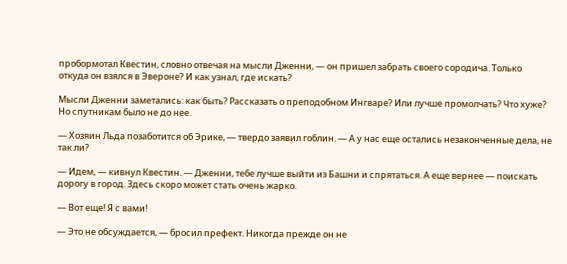пробормотал Квестин, словно отвечая на мысли Дженни, — он пришел забрать своего сородича. Только откуда он взялся в Эвероне? И как узнал, где искать?

Мысли Дженни заметались: как быть? Рассказать о преподобном Ингваре? Или лучше промолчать? Что хуже? Но спутникам было не до нее.

— Хозяин Льда позаботится об Эрике, — твердо заявил гоблин. — А у нас еще остались незаконченные дела, не так ли?

— Идем, — кивнул Квестин. — Дженни, тебе лучше выйти из Башни и спрятаться. А еще вернее — поискать дорогу в город. Здесь скоро может стать очень жарко.

— Вот еще! Я с вами!

— Это не обсуждается, — бросил префект. Никогда прежде он не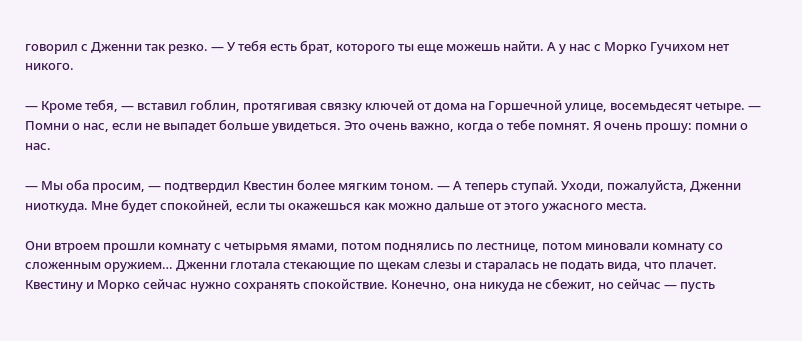говорил с Дженни так резко. — У тебя есть брат, которого ты еще можешь найти. А у нас с Морко Гучихом нет никого.

— Кроме тебя, — вставил гоблин, протягивая связку ключей от дома на Горшечной улице, восемьдесят четыре. — Помни о нас, если не выпадет больше увидеться. Это очень важно, когда о тебе помнят. Я очень прошу: помни о нас.

— Мы оба просим, — подтвердил Квестин более мягким тоном. — А теперь ступай. Уходи, пожалуйста, Дженни ниоткуда. Мне будет спокойней, если ты окажешься как можно дальше от этого ужасного места.

Они втроем прошли комнату с четырьмя ямами, потом поднялись по лестнице, потом миновали комнату со сложенным оружием… Дженни глотала стекающие по щекам слезы и старалась не подать вида, что плачет. Квестину и Морко сейчас нужно сохранять спокойствие. Конечно, она никуда не сбежит, но сейчас — пусть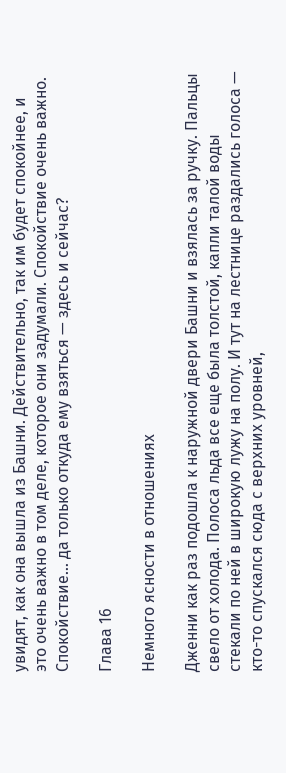увидят, как она вышла из Башни. Действительно, так им будет спокойнее, и это очень важно в том деле, которое они задумали. Спокойствие очень важно. Спокойствие… да только откуда ему взяться — здесь и сейчас?

Глава 16

Немного ясности в отношениях

Дженни как раз подошла к наружной двери Башни и взялась за ручку. Пальцы свело от холода. Полоса льда все еще была толстой, капли талой воды стекали по ней в широкую лужу на полу. И тут на лестнице раздались голоса — кто-то спускался сюда с верхних уровней,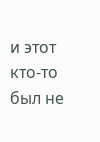и этот кто-то был не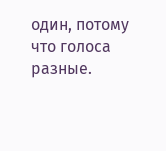один, потому что голоса разные.